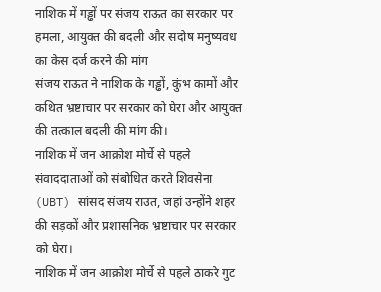नाशिक में गड्ढों पर संजय राऊत का सरकार पर हमला, आयुक्त की बदली और सदोष मनुष्यवध का केस दर्ज करने की मांग
संजय राऊत ने नाशिक के गड्ढों, कुंभ कामों और कथित भ्रष्टाचार पर सरकार को घेरा और आयुक्त की तत्काल बदली की मांग की।
नाशिक में जन आक्रोश मोर्चे से पहले संवाददाताओं को संबोधित करते शिवसेना (UBT) सांसद संजय राउत, जहां उन्होंने शहर की सड़कों और प्रशासनिक भ्रष्टाचार पर सरकार को घेरा।
नाशिक में जन आक्रोश मोर्चे से पहले ठाकरे गुट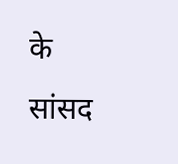के सांसद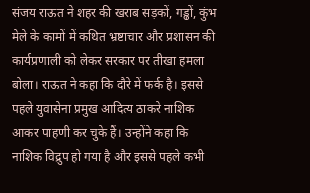संजय राऊत ने शहर की खराब सड़कों, गड्ढों, कुंभ मेले के कामों में कथित भ्रष्टाचार और प्रशासन की कार्यप्रणाली को लेकर सरकार पर तीखा हमला बोला। राऊत ने कहा कि दौरे में फर्क है। इससे पहले युवासेना प्रमुख आदित्य ठाकरे नाशिक आकर पाहणी कर चुके हैं। उन्होंने कहा कि नाशिक विद्रुप हो गया है और इससे पहले कभी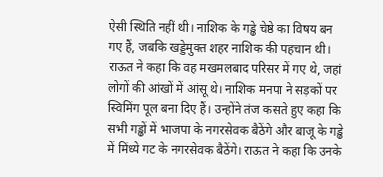ऐसी स्थिति नहीं थी। नाशिक के गड्ढे चेष्ठे का विषय बन गए हैं, जबकि खड्डेमुक्त शहर नाशिक की पहचान थी।
राऊत ने कहा कि वह मखमलबाद परिसर में गए थे, जहां लोगों की आंखों में आंसू थे। नाशिक मनपा ने सड़कों पर स्विमिंग पूल बना दिए हैं। उन्होंने तंज कसते हुए कहा कि सभी गड्ढों में भाजपा के नगरसेवक बैठेंगे और बाजू के गड्ढे में मिंध्ये गट के नगरसेवक बैठेंगे। राऊत ने कहा कि उनके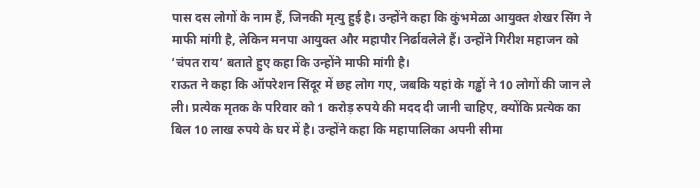पास दस लोगों के नाम हैं, जिनकी मृत्यु हुई है। उन्होंने कहा कि कुंभमेळा आयुक्त शेखर सिंग ने माफी मांगी है, लेकिन मनपा आयुक्त और महापौर निर्ढावलेले हैं। उन्होंने गिरीश महाजन को ‘चंपत राय’ बताते हुए कहा कि उन्होंने माफी मांगी है।
राऊत ने कहा कि ऑपरेशन सिंदूर में छह लोग गए, जबकि यहां के गड्ढों ने 10 लोगों की जान ले ली। प्रत्येक मृतक के परिवार को 1 करोड़ रुपये की मदद दी जानी चाहिए, क्योंकि प्रत्येक का बिल 10 लाख रुपये के घर में है। उन्होंने कहा कि महापालिका अपनी सीमा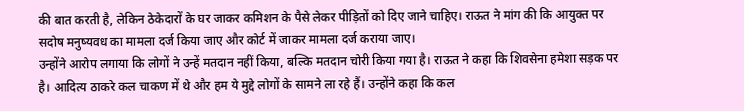की बात करती है, लेकिन ठेकेदारों के घर जाकर कमिशन के पैसे लेकर पीड़ितों को दिए जाने चाहिए। राऊत ने मांग की कि आयुक्त पर सदोष मनुष्यवध का मामला दर्ज किया जाए और कोर्ट में जाकर मामला दर्ज कराया जाए।
उन्होंने आरोप लगाया कि लोगों ने उन्हें मतदान नहीं किया, बल्कि मतदान चोरी किया गया है। राऊत ने कहा कि शिवसेना हमेशा सड़क पर है। आदित्य ठाकरे कल चाकण में थे और हम ये मुद्दे लोगों के सामने ला रहे हैं। उन्होंने कहा कि कल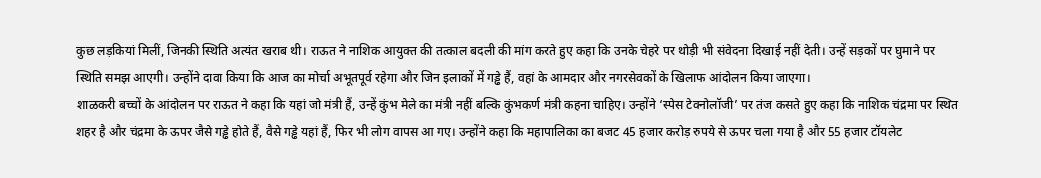कुछ लड़कियां मिलीं, जिनकी स्थिति अत्यंत खराब थी। राऊत ने नाशिक आयुक्त की तत्काल बदली की मांग करते हुए कहा कि उनके चेहरे पर थोड़ी भी संवेदना दिखाई नहीं देती। उन्हें सड़कों पर घुमाने पर स्थिति समझ आएगी। उन्होंने दावा किया कि आज का मोर्चा अभूतपूर्व रहेगा और जिन इलाकों में गड्ढे हैं, वहां के आमदार और नगरसेवकों के खिलाफ आंदोलन किया जाएगा।
शाळकरी बच्चों के आंदोलन पर राऊत ने कहा कि यहां जो मंत्री हैं, उन्हें कुंभ मेले का मंत्री नहीं बल्कि कुंभकर्ण मंत्री कहना चाहिए। उन्होंने ‘स्पेस टेक्नोलॉजी’ पर तंज कसते हुए कहा कि नाशिक चंद्रमा पर स्थित शहर है और चंद्रमा के ऊपर जैसे गड्ढे होते हैं, वैसे गड्ढे यहां हैं, फिर भी लोग वापस आ गए। उन्होंने कहा कि महापालिका का बजट 45 हजार करोड़ रुपये से ऊपर चला गया है और 55 हजार टॉयलेट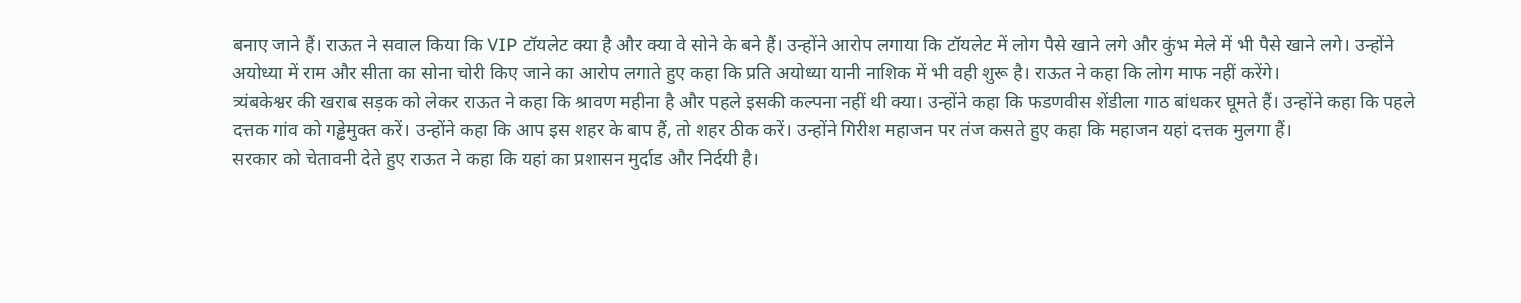बनाए जाने हैं। राऊत ने सवाल किया कि VIP टॉयलेट क्या है और क्या वे सोने के बने हैं। उन्होंने आरोप लगाया कि टॉयलेट में लोग पैसे खाने लगे और कुंभ मेले में भी पैसे खाने लगे। उन्होंने अयोध्या में राम और सीता का सोना चोरी किए जाने का आरोप लगाते हुए कहा कि प्रति अयोध्या यानी नाशिक में भी वही शुरू है। राऊत ने कहा कि लोग माफ नहीं करेंगे।
त्र्यंबकेश्वर की खराब सड़क को लेकर राऊत ने कहा कि श्रावण महीना है और पहले इसकी कल्पना नहीं थी क्या। उन्होंने कहा कि फडणवीस शेंडीला गाठ बांधकर घूमते हैं। उन्होंने कहा कि पहले दत्तक गांव को गड्ढेमुक्त करें। उन्होंने कहा कि आप इस शहर के बाप हैं, तो शहर ठीक करें। उन्होंने गिरीश महाजन पर तंज कसते हुए कहा कि महाजन यहां दत्तक मुलगा हैं।
सरकार को चेतावनी देते हुए राऊत ने कहा कि यहां का प्रशासन मुर्दाड और निर्दयी है।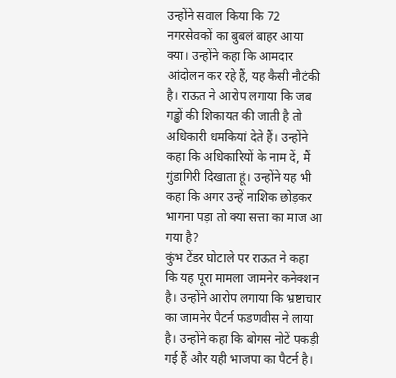उन्होंने सवाल किया कि 72 नगरसेवकों का बुबलं बाहर आया क्या। उन्होंने कहा कि आमदार आंदोलन कर रहे हैं, यह कैसी नौटंकी है। राऊत ने आरोप लगाया कि जब गड्ढों की शिकायत की जाती है तो अधिकारी धमकियां देते हैं। उन्होंने कहा कि अधिकारियों के नाम दें, मैं गुंडागिरी दिखाता हूं। उन्होंने यह भी कहा कि अगर उन्हें नाशिक छोड़कर भागना पड़ा तो क्या सत्ता का माज आ गया है?
कुंभ टेंडर घोटाले पर राऊत ने कहा कि यह पूरा मामला जामनेर कनेक्शन है। उन्होंने आरोप लगाया कि भ्रष्टाचार का जामनेर पैटर्न फडणवीस ने लाया है। उन्होंने कहा कि बोगस नोटें पकड़ी गई हैं और यही भाजपा का पैटर्न है।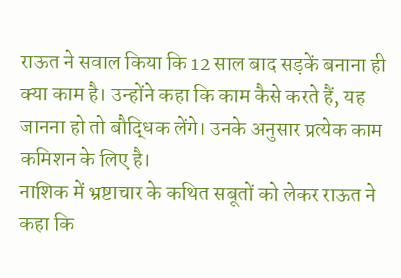राऊत ने सवाल किया कि 12 साल बाद सड़कें बनाना ही क्या काम है। उन्होंने कहा कि काम कैसे करते हैं, यह जानना हो तो बौद्धिक लेंगे। उनके अनुसार प्रत्येक काम कमिशन के लिए है।
नाशिक में भ्रष्टाचार के कथित सबूतों को लेकर राऊत ने कहा कि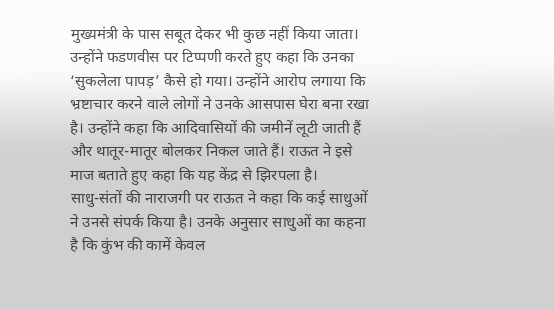मुख्यमंत्री के पास सबूत देकर भी कुछ नहीं किया जाता। उन्होंने फडणवीस पर टिप्पणी करते हुए कहा कि उनका ‘सुकलेला पापड़’ कैसे हो गया। उन्होंने आरोप लगाया कि भ्रष्टाचार करने वाले लोगों ने उनके आसपास घेरा बना रखा है। उन्होंने कहा कि आदिवासियों की जमीनें लूटी जाती हैं और थातूर-मातूर बोलकर निकल जाते हैं। राऊत ने इसे माज बताते हुए कहा कि यह केंद्र से झिरपला है।
साधु-संतों की नाराजगी पर राऊत ने कहा कि कई साधुओं ने उनसे संपर्क किया है। उनके अनुसार साधुओं का कहना है कि कुंभ की कामें केवल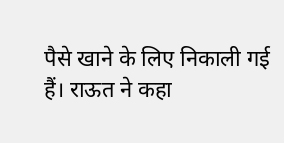पैसे खाने के लिए निकाली गई हैं। राऊत ने कहा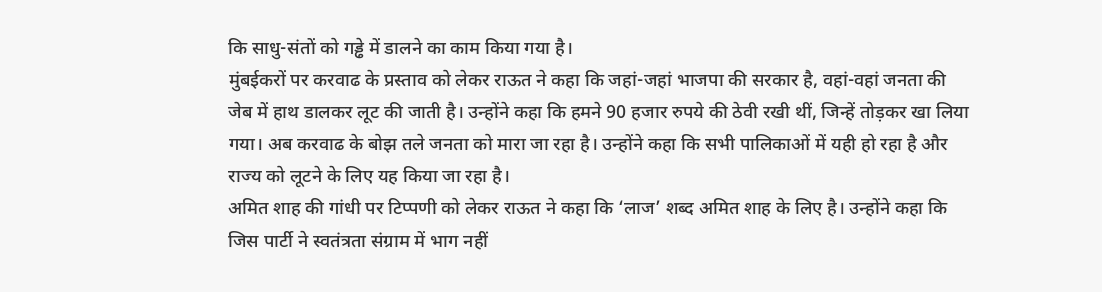कि साधु-संतों को गड्ढे में डालने का काम किया गया है।
मुंबईकरों पर करवाढ के प्रस्ताव को लेकर राऊत ने कहा कि जहां-जहां भाजपा की सरकार है, वहां-वहां जनता की जेब में हाथ डालकर लूट की जाती है। उन्होंने कहा कि हमने 90 हजार रुपये की ठेवी रखी थीं, जिन्हें तोड़कर खा लिया गया। अब करवाढ के बोझ तले जनता को मारा जा रहा है। उन्होंने कहा कि सभी पालिकाओं में यही हो रहा है और राज्य को लूटने के लिए यह किया जा रहा है।
अमित शाह की गांधी पर टिप्पणी को लेकर राऊत ने कहा कि ‘लाज’ शब्द अमित शाह के लिए है। उन्होंने कहा कि जिस पार्टी ने स्वतंत्रता संग्राम में भाग नहीं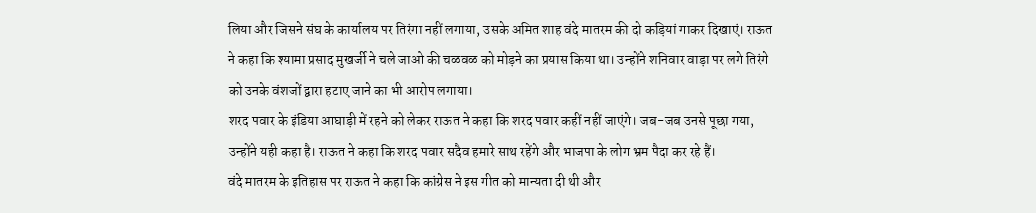लिया और जिसने संघ के कार्यालय पर तिरंगा नहीं लगाया, उसके अमित शाह वंदे मातरम की दो कड़ियां गाकर दिखाएं। राऊत ने कहा कि श्यामा प्रसाद मुखर्जी ने चले जाओ की चळवळ को मोड़ने का प्रयास किया था। उन्होंने शनिवार वाड़ा पर लगे तिरंगे को उनके वंशजों द्वारा हटाए जाने का भी आरोप लगाया।
शरद पवार के इंडिया आघाड़ी में रहने को लेकर राऊत ने कहा कि शरद पवार कहीं नहीं जाएंगे। जब-जब उनसे पूछा गया, उन्होंने यही कहा है। राऊत ने कहा कि शरद पवार सदैव हमारे साथ रहेंगे और भाजपा के लोग भ्रम पैदा कर रहे हैं।
वंदे मातरम के इतिहास पर राऊत ने कहा कि कांग्रेस ने इस गीत को मान्यता दी थी और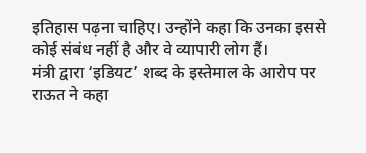इतिहास पढ़ना चाहिए। उन्होंने कहा कि उनका इससे कोई संबंध नहीं है और वे व्यापारी लोग हैं।
मंत्री द्वारा ‘इडियट’ शब्द के इस्तेमाल के आरोप पर राऊत ने कहा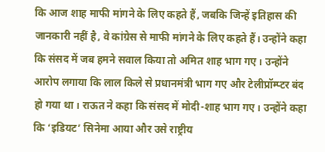कि आज शाह माफी मांगने के लिए कहते हैं, जबकि जिन्हें इतिहास की जानकारी नहीं है, वे कांग्रेस से माफी मांगने के लिए कहते हैं। उन्होंने कहा कि संसद में जब हमने सवाल किया तो अमित शाह भाग गए। उन्होंने आरोप लगाया कि लाल किले से प्रधानमंत्री भाग गए और टेलीप्रॉम्प्टर बंद हो गया था। राऊत ने कहा कि संसद में मोदी-शाह भाग गए। उन्होंने कहा कि ‘इडियट’ सिनेमा आया और उसे राष्ट्रीय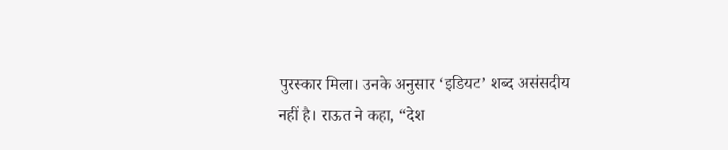पुरस्कार मिला। उनके अनुसार ‘इडियट’ शब्द असंसदीय नहीं है। राऊत ने कहा, “देश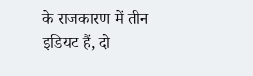के राजकारण में तीन इडियट हैं, दो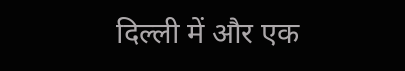दिल्ली में और एक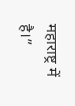महाराष्ट्र में है।”